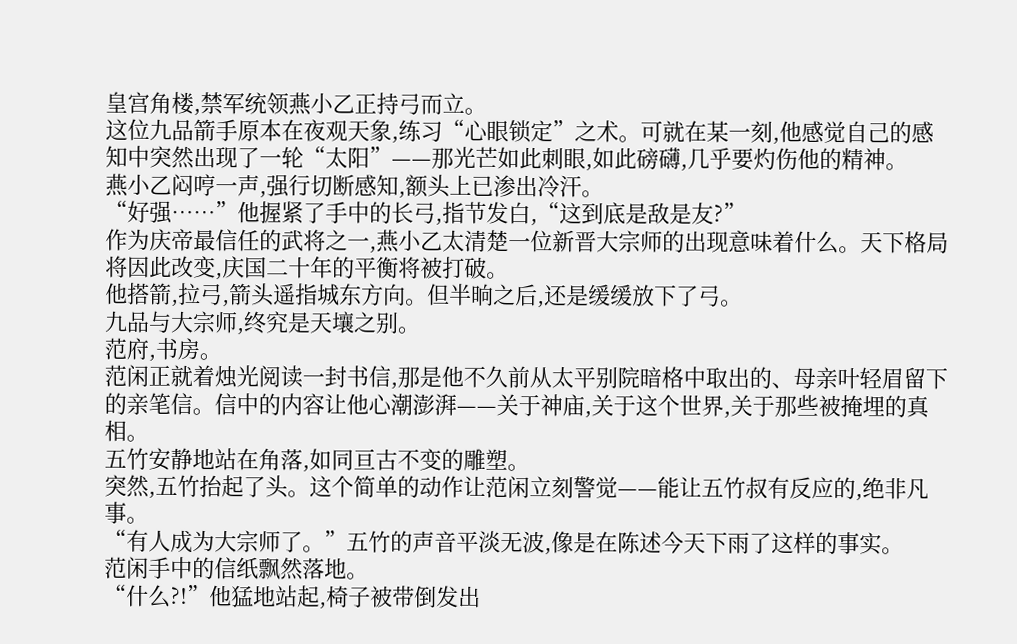皇宫角楼,禁军统领燕小乙正持弓而立。
这位九品箭手原本在夜观天象,练习“心眼锁定”之术。可就在某一刻,他感觉自己的感知中突然出现了一轮“太阳”——那光芒如此刺眼,如此磅礴,几乎要灼伤他的精神。
燕小乙闷哼一声,强行切断感知,额头上已渗出冷汗。
“好强……”他握紧了手中的长弓,指节发白,“这到底是敌是友?”
作为庆帝最信任的武将之一,燕小乙太清楚一位新晋大宗师的出现意味着什么。天下格局将因此改变,庆国二十年的平衡将被打破。
他搭箭,拉弓,箭头遥指城东方向。但半晌之后,还是缓缓放下了弓。
九品与大宗师,终究是天壤之别。
范府,书房。
范闲正就着烛光阅读一封书信,那是他不久前从太平别院暗格中取出的、母亲叶轻眉留下的亲笔信。信中的内容让他心潮澎湃——关于神庙,关于这个世界,关于那些被掩埋的真相。
五竹安静地站在角落,如同亘古不变的雕塑。
突然,五竹抬起了头。这个简单的动作让范闲立刻警觉——能让五竹叔有反应的,绝非凡事。
“有人成为大宗师了。”五竹的声音平淡无波,像是在陈述今天下雨了这样的事实。
范闲手中的信纸飘然落地。
“什么?!”他猛地站起,椅子被带倒发出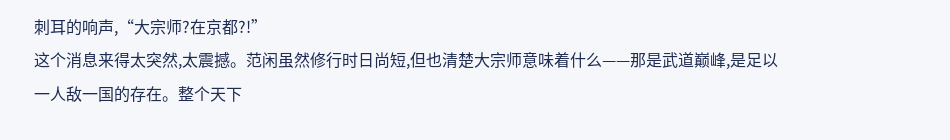刺耳的响声,“大宗师?在京都?!”
这个消息来得太突然,太震撼。范闲虽然修行时日尚短,但也清楚大宗师意味着什么——那是武道巅峰,是足以一人敌一国的存在。整个天下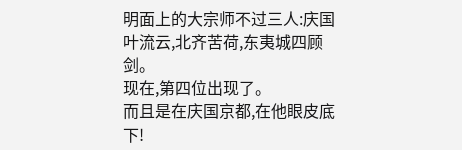明面上的大宗师不过三人:庆国叶流云,北齐苦荷,东夷城四顾剑。
现在,第四位出现了。
而且是在庆国京都,在他眼皮底下!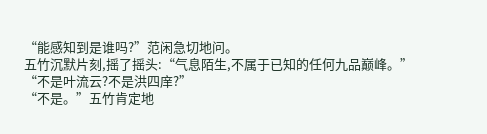“能感知到是谁吗?”范闲急切地问。
五竹沉默片刻,摇了摇头:“气息陌生,不属于已知的任何九品巅峰。”
“不是叶流云?不是洪四庠?”
“不是。”五竹肯定地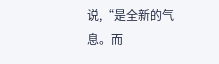说,“是全新的气息。而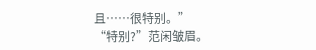且……很特别。”
“特别?”范闲皱眉。